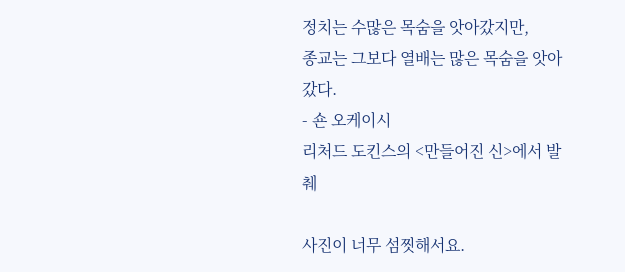정치는 수많은 목숨을 앗아갔지만,
종교는 그보다 열배는 많은 목숨을 앗아갔다.
- 숀 오케이시
리처드 도킨스의 <만들어진 신>에서 발췌

사진이 너무 섬찟해서요.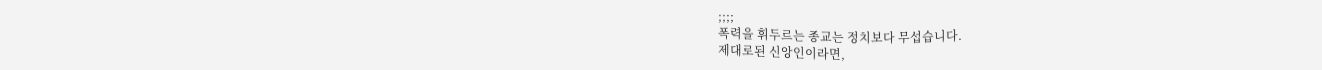;;;;
폭력을 휘두르는 종교는 정치보다 무섭습니다.
제대로된 신앙인이라면,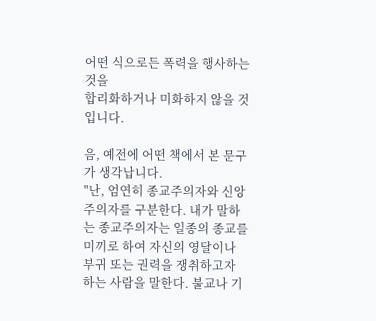어떤 식으로든 폭력을 행사하는 것을
합리화하거나 미화하지 않을 것입니다.

음, 예전에 어떤 책에서 본 문구가 생각납니다.
"난, 엄연히 종교주의자와 신앙주의자를 구분한다. 내가 말하는 종교주의자는 일종의 종교를 미끼로 하여 자신의 영달이나 부귀 또는 권력을 쟁취하고자 하는 사람을 말한다. 불교나 기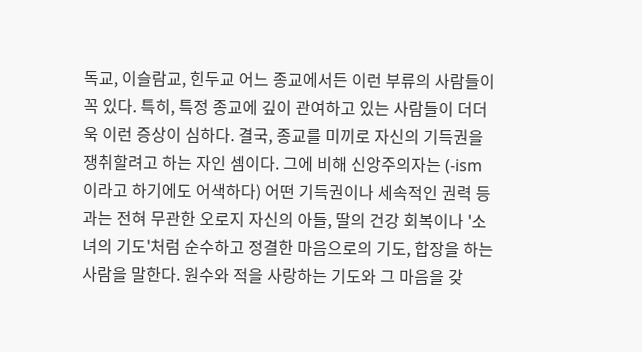독교, 이슬람교, 힌두교 어느 종교에서든 이런 부류의 사람들이 꼭 있다. 특히, 특정 종교에 깊이 관여하고 있는 사람들이 더더욱 이런 증상이 심하다. 결국, 종교를 미끼로 자신의 기득권을 쟁취할려고 하는 자인 셈이다. 그에 비해 신앙주의자는 (-ism 이라고 하기에도 어색하다) 어떤 기득권이나 세속적인 권력 등과는 전혀 무관한 오로지 자신의 아들, 딸의 건강 회복이나 '소녀의 기도'처럼 순수하고 정결한 마음으로의 기도, 합장을 하는 사람을 말한다. 원수와 적을 사랑하는 기도와 그 마음을 갖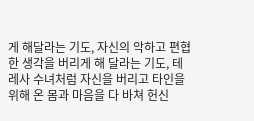게 해달라는 기도, 자신의 악하고 편협한 생각을 버리게 해 달라는 기도, 테레사 수녀처럼 자신을 버리고 타인을 위해 온 몸과 마음을 다 바쳐 헌신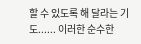할 수 있도록 해 달라는 기도...... 이러한 순수한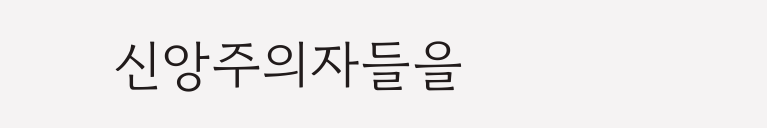신앙주의자들을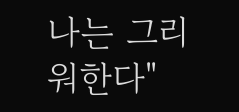나는 그리워한다"